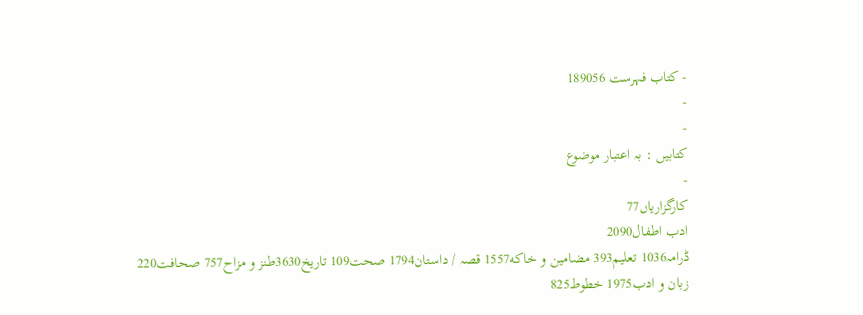- کتاب فہرست 189056
-
-
کتابیں : بہ اعتبار موضوع
-
کارگزاریاں77
ادب اطفال2090
ڈرامہ1036 تعلیم393 مضامين و خاكه1557 قصہ / داستان1794 صحت109 تاریخ3630طنز و مزاح757 صحافت220 زبان و ادب1975 خطوط825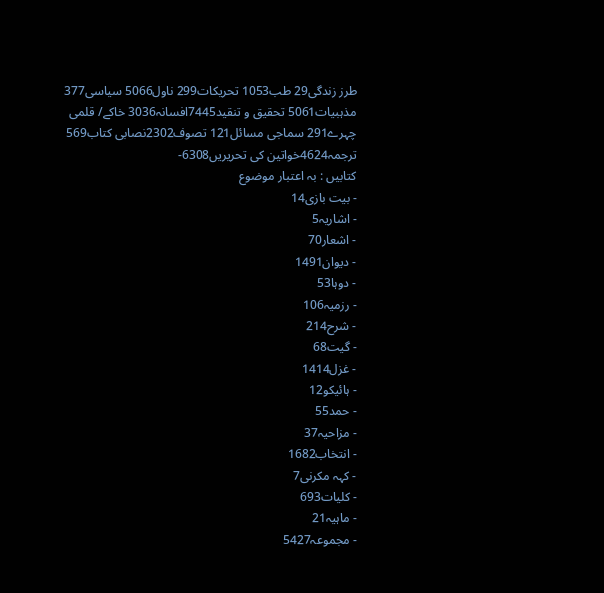طرز زندگی29 طب1053 تحریکات299 ناول5066 سیاسی377 مذہبیات5061 تحقیق و تنقید7445افسانہ3036 خاکے/ قلمی چہرے291 سماجی مسائل121 تصوف2302نصابی کتاب569 ترجمہ4624خواتین کی تحریریں6308-
کتابیں : بہ اعتبار موضوع
- بیت بازی14
- اشاریہ5
- اشعار70
- دیوان1491
- دوہا53
- رزمیہ106
- شرح214
- گیت68
- غزل1414
- ہائیکو12
- حمد55
- مزاحیہ37
- انتخاب1682
- کہہ مکرنی7
- کلیات693
- ماہیہ21
- مجموعہ5427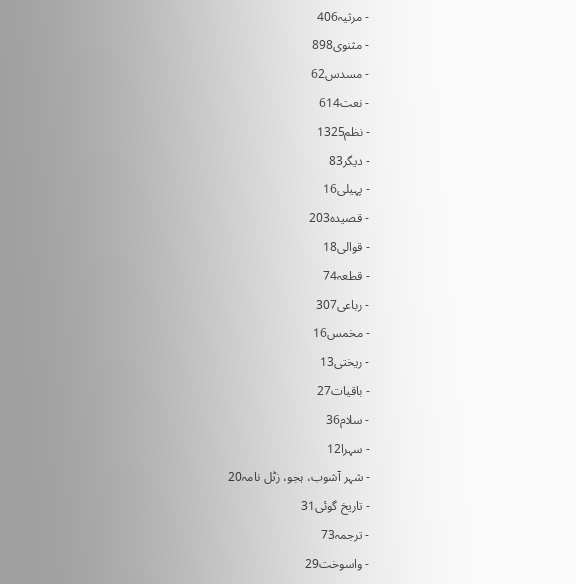- مرثیہ406
- مثنوی898
- مسدس62
- نعت614
- نظم1325
- دیگر83
- پہیلی16
- قصیدہ203
- قوالی18
- قطعہ74
- رباعی307
- مخمس16
- ریختی13
- باقیات27
- سلام36
- سہرا12
- شہر آشوب، ہجو، زٹل نامہ20
- تاریخ گوئی31
- ترجمہ73
- واسوخت29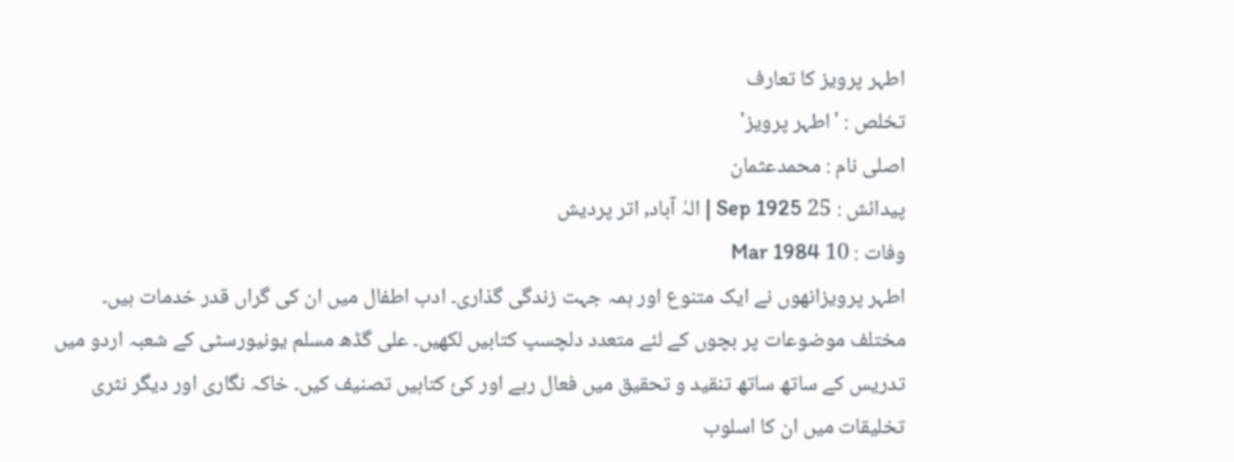اطہر پرویز کا تعارف
تخلص : 'اطہر پرویز'
اصلی نام : محمدعثمان
پیدائش : 25 Sep 1925 | الہٰ آباد, اتر پردیش
وفات : 10 Mar 1984
اطہر پرویزانھوں نے ایک متنوع اور ہمہ جہت زندگی گذاری۔ ادب اطفال میں ان کی گراں قدر خدمات ہیں۔ مختلف موضوعات پر بچوں کے لئے متعدد دلچسپ کتابیں لکھیں۔ علی گڈھ مسلم یونیورسٹی کے شعبہ اردو میں تدریس کے ساتھ ساتھ تنقید و تحقیق میں فعال رہے اور کئ کتابیں تصنیف کیں۔ خاکہ نگاری اور دیگر نثری تخلیقات میں ان کا اسلوب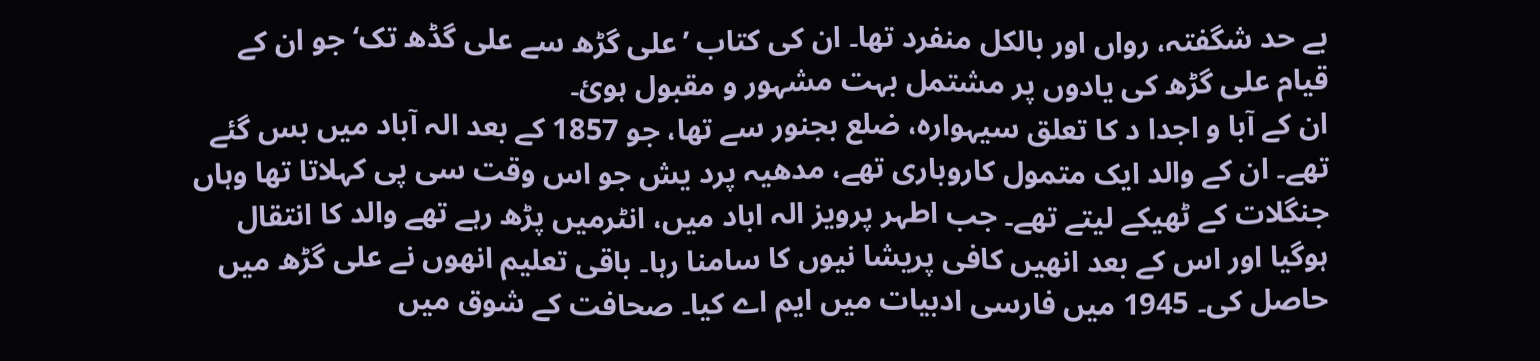بے حد شگفتہ، رواں اور بالکل منفرد تھا۔ ان کی کتاب ’علی گڑھ سے علی گڈھ تک‘ جو ان کے قیام علی گڑھ کی یادوں پر مشتمل بہت مشہور و مقبول ہوئ۔
ان کے آبا و اجدا د کا تعلق سیہوارہ، ضلع بجنور سے تھا، جو 1857 کے بعد الہ آباد میں بس گئے تھے۔ ان کے والد ایک متمول کاروباری تھے، مدھیہ پرد یش جو اس وقت سی پی کہلاتا تھا وہاں جنگلات کے ٹھیکے لیتے تھے۔ جب اطہر پرویز الہ اباد میں، انٹرمیں پڑھ رہے تھے والد کا انتقال ہوگیا اور اس کے بعد انھیں کافی پریشا نیوں کا سامنا رہا۔ باقی تعلیم انھوں نے علی گڑھ میں حاصل کی۔ 1945 میں فارسی ادبیات میں ایم اے کیا۔ صحافت کے شوق میں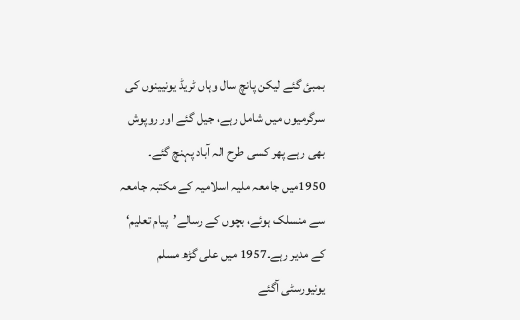بمبئ گئے لیکن پانچ سال وہاں ٹریڈ یونیینوں کی سرگرمیوں میں شامل رہے، جیل گئے اور روپوش بھی رہے پھر کسی طرح الہ آباد پہنچ گئے۔
1950میں جامعہ ملیہ اسلامیہ کے مکتبہ جامعہ سے منسلک ہوئے، بچوں کے رسالے’پیام تعلیم‘ کے مدیر رہے۔1957 میں علی گڑھ مسلم یونیورسٹی آگئے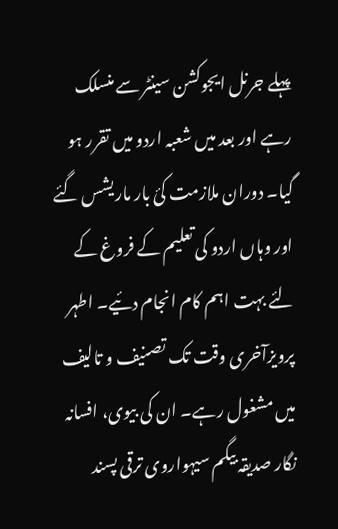پہلے جرنل ایجوکشن سینٹر سے منسلک رہے اور بعد میں شعبہ اردو میں تقرر ہو گیا۔ دوران ملازمت کئ بار ماریشس گئے اور وہاں اردو کی تعلیم کے فروغ کے لئے بہت اہم کام انجام دئیے۔ اطہر پرویزآخری وقت تک تصنیف و تالیف میں مشغول رہے۔ ان کی بیوی، افسانہ نگار صدیقہ بیگم سیہواروی ترقی پسند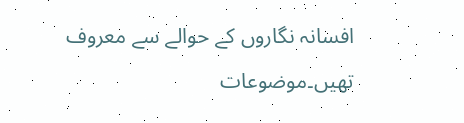افسانہ نگاروں کے حوالے سے معروف تھیں۔موضوعات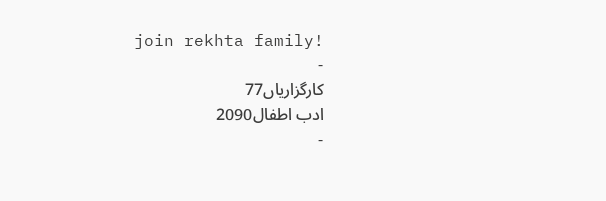join rekhta family!
-
کارگزاریاں77
ادب اطفال2090
-